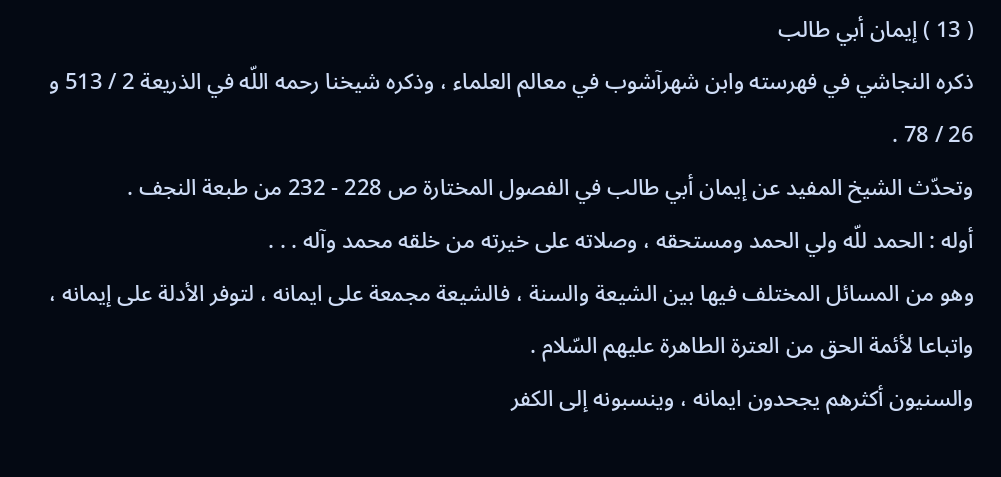( 13 ) إيمان أبي طالب
ذكره النجاشي في فهرسته وابن شهرآشوب في معالم العلماء ، وذكره شيخنا رحمه اللّه في الذريعة 2 / 513 و 26 / 78 .
وتحدّث الشيخ المفيد عن إيمان أبي طالب في الفصول المختارة ص 228 - 232 من طبعة النجف .
أوله : الحمد للّه ولي الحمد ومستحقه ، وصلاته على خيرته من خلقه محمد وآله . . .
وهو من المسائل المختلف فيها بين الشيعة والسنة ، فالشيعة مجمعة على ايمانه ، لتوفر الأدلة على إيمانه ، واتباعا لأئمة الحق من العترة الطاهرة عليهم السّلام .
والسنيون أكثرهم يجحدون ايمانه ، وينسبونه إلى الكفر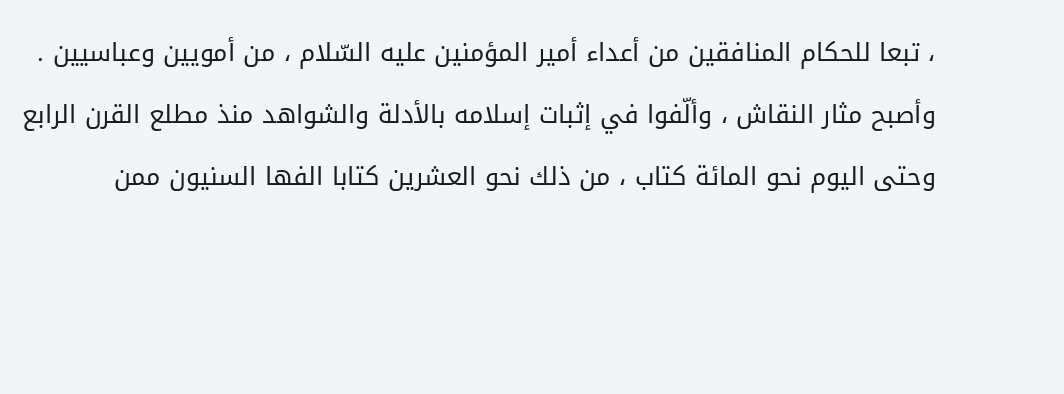، تبعا للحكام المنافقين من أعداء أمير المؤمنين عليه السّلام ، من أمويين وعباسيين .
وأصبح مثار النقاش ، وألّفوا في إثبات إسلامه بالأدلة والشواهد منذ مطلع القرن الرابع وحتى اليوم نحو المائة كتاب ، من ذلك نحو العشرين كتابا الفها السنيون ممن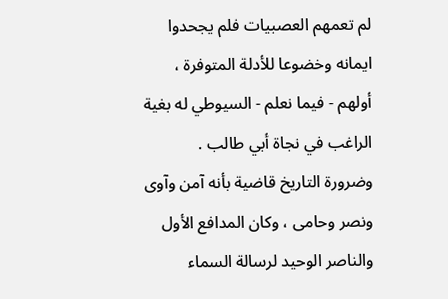لم تعمهم العصبيات فلم يجحدوا ايمانه وخضوعا للأدلة المتوفرة ، أولهم - فيما نعلم - السيوطي له بغية الراغب في نجاة أبي طالب .
وضرورة التاريخ قاضية بأنه آمن وآوى ونصر وحامى ، وكان المدافع الأول والناصر الوحيد لرسالة السماء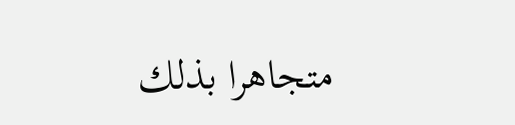متجاهرا بذلك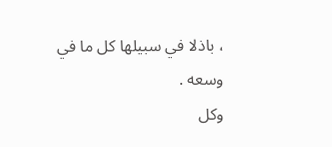، باذلا في سبيلها كل ما في وسعه .
وكل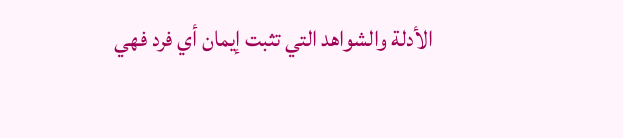الأدلة والشواهد التي تثبت إيمان أي فرد فهي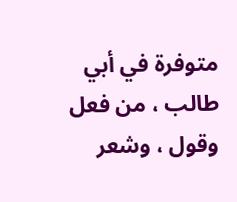متوفرة في أبي طالب ، من فعل وقول ، وشعر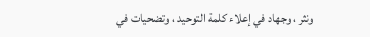ونثر ، وجهاد في إعلاء كلمة التوحيد ، وتضحيات في